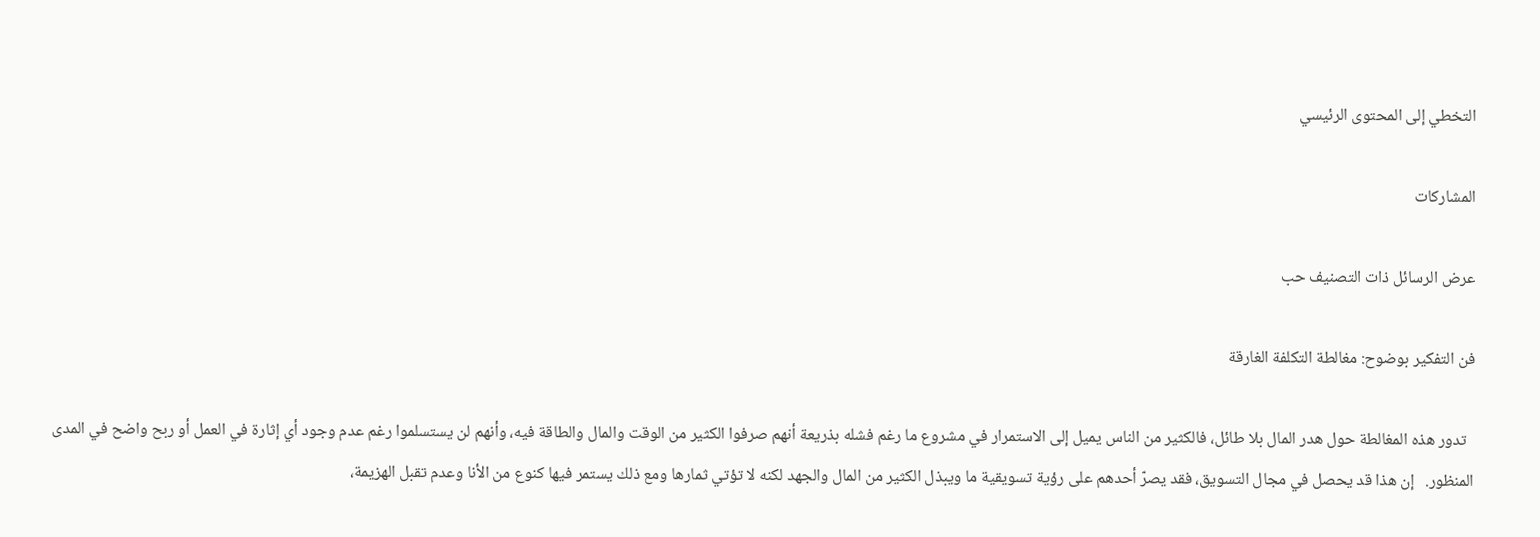التخطي إلى المحتوى الرئيسي

المشاركات

عرض الرسائل ذات التصنيف حب

فن التفكير بوضوح: مغالطة التكلفة الغارقة

  تدور هذه المغالطة حول هدر المال بلا طائل، فالكثير من الناس يميل إلى الاستمرار في مشروع ما رغم فشله بذريعة أنهم صرفوا الكثير من الوقت والمال والطاقة فيه، وأنهم لن يستسلموا رغم عدم وجود أي إثارة في العمل أو ربح واضح في المدى المنظور.   إن هذا قد يحصل في مجال التسويق، فقد يصرّ أحدهم على رؤية تسويقية ما ويبذل الكثير من المال والجهد لكنه لا تؤتي ثمارها ومع ذلك يستمر فيها كنوع من الأنا وعدم تقبل الهزيمة،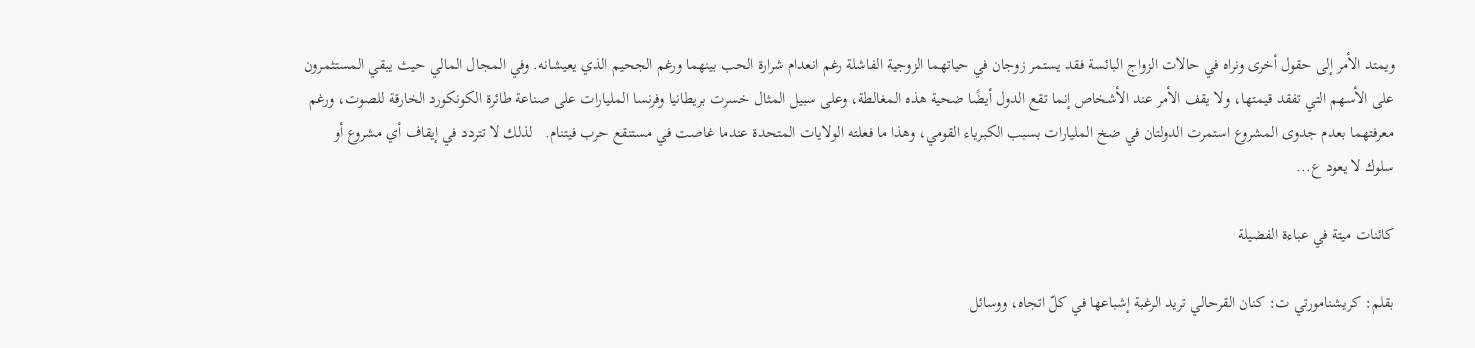ويمتد الأمر إلى حقول أخرى ونراه في حالات الزواج البائسة فقد يستمر زوجان في حياتهما الزوجية الفاشلة رغم انعدام شرارة الحب بينهما ورغم الجحيم الذي يعيشانه. وفي المجال المالي حيث يبقي المستثمرون على الأسهم التي تفقد قيمتها، ولا يقف الأمر عند الأشخاص إنما تقع الدول أيضًا ضحية هذه المغالطة، وعلى سبيل المثال خسرت بريطانيا وفرنسا المليارات على صناعة طائرة الكونكورد الخارقة للصوت، ورغم معرفتهما بعدم جدوى المشروع استمرت الدولتان في ضخ المليارات بسبب الكبرياء القومي، وهذا ما فعلته الولايات المتحدة عندما غاصت في مستنقع حرب فيتنام.   لذلك لا تتردد في إيقاف أي مشروع أو سلوك لا يعود ع...

كائنات ميتة في عباءة الفضيلة

بقلم: كريشنامورتي ت: كنان القرحالي تريد الرغبة إشباعها في كلّ اتجاه، ووسائل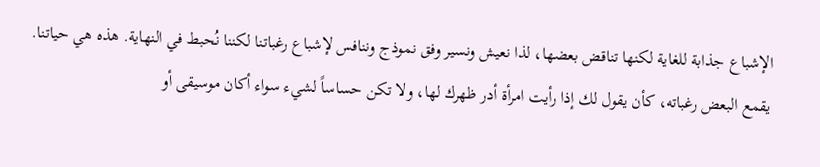الإشباع جذابة للغاية لكنها تناقض بعضها، لذا نعيش ونسير وفق نموذج وننافس لإشباع رغباتنا لكننا نُحبط في النهاية. هذه هي حياتنا. يقمع البعض رغباته، كأن يقول لك إذا رأيت امرأة أدر ظهرك لها، ولا تكن حساساً لشيء سواء أكان موسيقى أو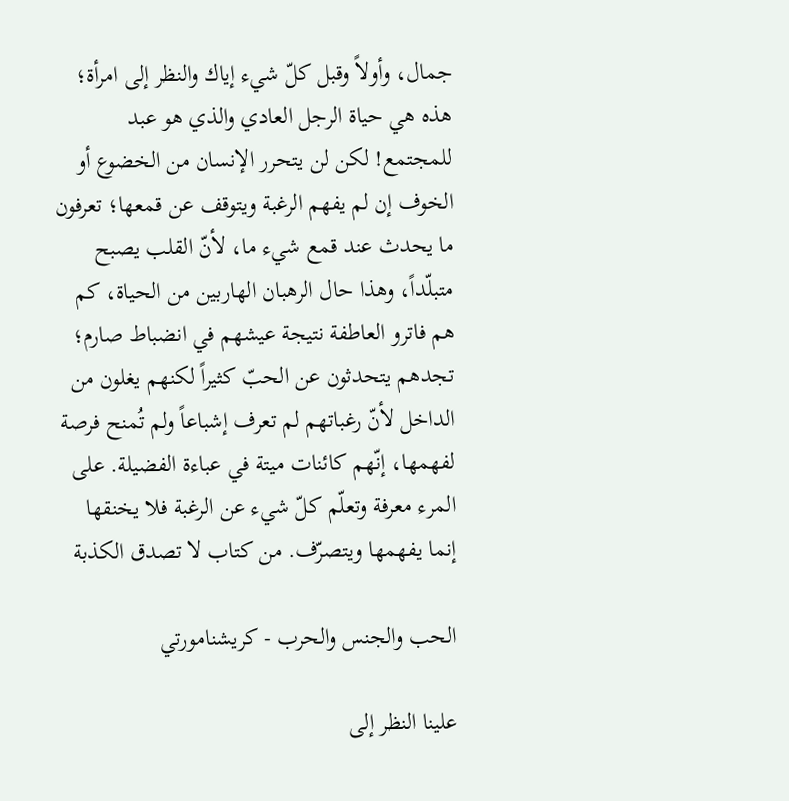جمال، وأولاً وقبل كلّ شيء إياك والنظر إلى امرأة؛ هذه هي حياة الرجل العادي والذي هو عبد للمجتمع! لكن لن يتحرر الإنسان من الخضوع أو الخوف إن لم يفهم الرغبة ويتوقف عن قمعها؛ تعرفون ما يحدث عند قمع شيء ما، لأنّ القلب يصبح متبلّداً، وهذا حال الرهبان الهاربين من الحياة، كم هم فاترو العاطفة نتيجة عيشهم في انضباط صارم؛ تجدهم يتحدثون عن الحبّ كثيراً لكنهم يغلون من الداخل لأنّ رغباتهم لم تعرف إشباعاً ولم تُمنح فرصة لفهمها، إنّهم كائنات ميتة في عباءة الفضيلة. على المرء معرفة وتعلّم كلّ شيء عن الرغبة فلا يخنقها إنما يفهمها ويتصرّف. من كتاب لا تصدق الكذبة

الحب والجنس والحرب - كريشنامورتي

علينا النظر إلى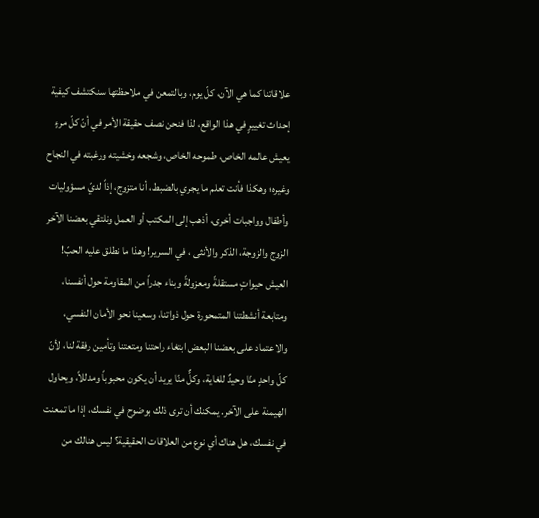علاقاتنا كما هي الآن، كلّ يوم، وبالتمعن في ملاحظتها سنكتشف كيفية إحداث تغييرٍ في هذا الواقع، لذا فنحن نصف حقيقة الأمر في أنّ كلّ مرءٍ يعيش عالمه الخاص، طموحه الخاص، وشجعه وخشيته ورغبته في النجاح وغيره؛ وهكذا فأنت تعلم ما يجري بالضبط، أنا متزوج، إذاً لديّ مسؤوليات وأطفال وواجبات أخرى، أذهب إلى المكتب أو العمل ونلتقي بعضنا الآخر الزوج والزوجة، الذكر والأنثى ، في السرير! وهذا ما نطلق عليه الحبّ! العيش حيواتٍ مستقلةً ومعزولةً وبناء جدراً من المقاومة حول أنفسنا، ومتابعة أنشطتنا المتمحورة حول ذواتنا، وسعينا نحو الأمان النفسي، والاعتماد على بعضنا البعض ابتغاء راحتنا ومتعتنا وتأمين رفقة لنا، لأنّ كلّ واحدٍ منّا وحيدٌ للغاية، وكلٌّ منّا يريد أن يكون محبوباً ومدللاً، ويحاول الهيمنة على الآخر. يمكنك أن ترى ذلك بوضوح في نفسك، إذا ما تمعنت في نفسك، هل هناك أي نوع من العلاقات الحقيقية؟ ليس هنالك من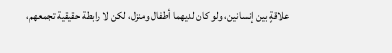علاقةٍ بين إنسانين، ولو كان لديهما أطفال ومنزل، لكن لا رابطة حقيقية تجمعهم،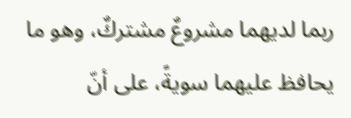ربما لديهما مشروعٌ مشتركٌ، وهو ما يحافظ عليهما سويةً، على أنّ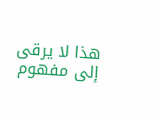هذا لا يرقى إلى مفهوم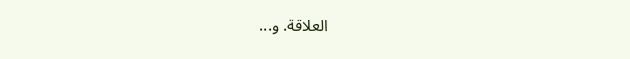العلاقة. و...